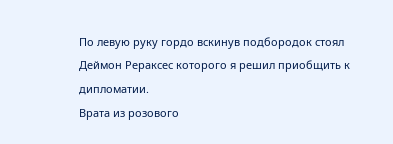По левую руку гордо вскинув подбородок стоял Деймон Рераксес которого я решил приобщить к дипломатии.
Врата из розового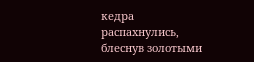кедра распахнулись, блеснув золотыми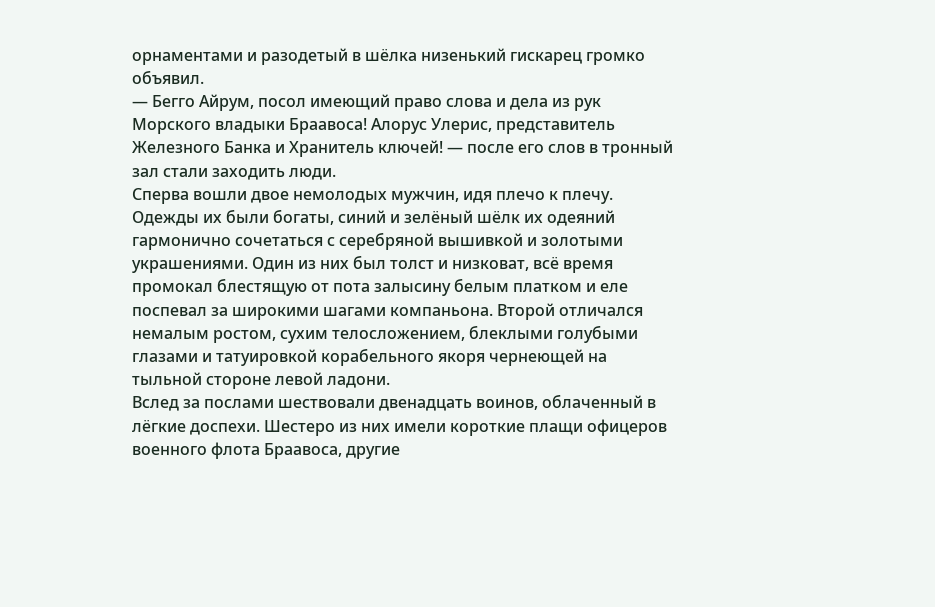орнаментами и разодетый в шёлка низенький гискарец громко объявил.
— Бегго Айрум, посол имеющий право слова и дела из рук Морского владыки Браавоса! Алорус Улерис, представитель Железного Банка и Хранитель ключей! — после его слов в тронный зал стали заходить люди.
Сперва вошли двое немолодых мужчин, идя плечо к плечу. Одежды их были богаты, синий и зелёный шёлк их одеяний гармонично сочетаться с серебряной вышивкой и золотыми украшениями. Один из них был толст и низковат, всё время промокал блестящую от пота залысину белым платком и еле поспевал за широкими шагами компаньона. Второй отличался немалым ростом, сухим телосложением, блеклыми голубыми глазами и татуировкой корабельного якоря чернеющей на тыльной стороне левой ладони.
Вслед за послами шествовали двенадцать воинов, облаченный в лёгкие доспехи. Шестеро из них имели короткие плащи офицеров военного флота Браавоса, другие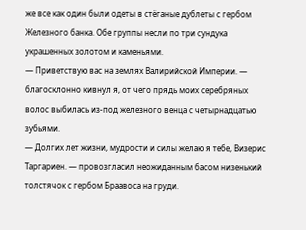же все как один были одеты в стёганые дублеты с гербом Железного банка. Обе группы несли по три сундука украшенных золотом и каменьями.
— Приветствую вас на землях Валирийской Империи. — благосклонно кивнул я, от чего прядь моих серебряных волос выбилась из-под железного венца с четырнадцатью зубьями.
— Долгих лет жизни, мудрости и силы желаю я тебе, Визерис Таргариен. — провозгласил неожиданным басом низенький толстячок с гербом Браавоса на груди.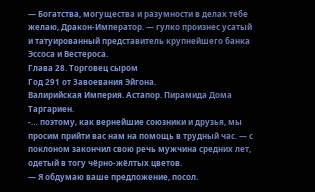— Богатства, могущества и разумности в делах тебе желаю, Дракон-Император. — гулко произнес усатый и татуированный представитель крупнейшего банка Эссоса и Вестероса.
Глава 28. Торговец сыром
Год 291 от Завоевания Эйгона.
Валирийская Империя. Астапор. Пирамида Дома Таргариен.
-… поэтому, как вернейшие союзники и друзья, мы просим прийти вас нам на помощь в трудный час. — с поклоном закончил свою речь мужчина средних лет, одетый в тогу чёрно-жёлтых цветов.
— Я обдумаю ваше предложение, посол.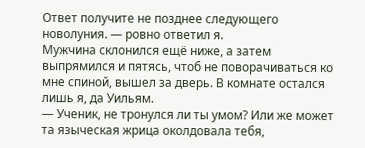Ответ получите не позднее следующего новолуния. — ровно ответил я.
Мужчина склонился ещё ниже, а затем выпрямился и пятясь, чтоб не поворачиваться ко мне спиной, вышел за дверь. В комнате остался лишь я, да Уильям.
— Ученик, не тронулся ли ты умом? Или же может та языческая жрица околдовала тебя,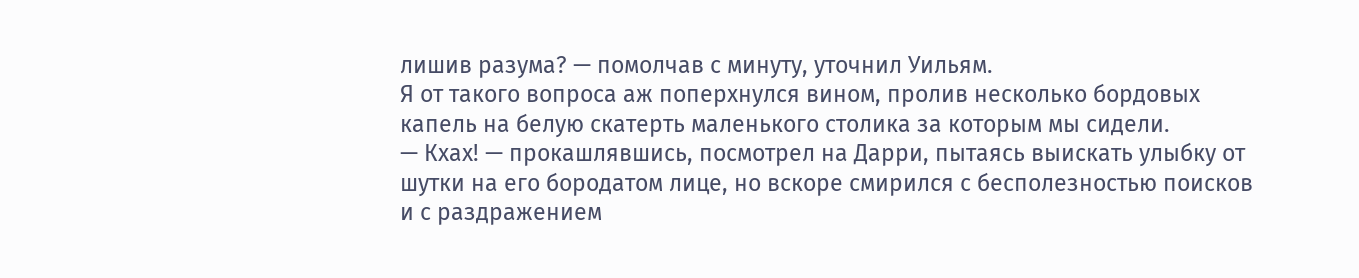лишив разума? — помолчав с минуту, уточнил Уильям.
Я от такого вопроса аж поперхнулся вином, пролив несколько бордовых капель на белую скатерть маленького столика за которым мы сидели.
— Кхах! — прокашлявшись, посмотрел на Дарри, пытаясь выискать улыбку от шутки на его бородатом лице, но вскоре смирился с бесполезностью поисков и с раздражением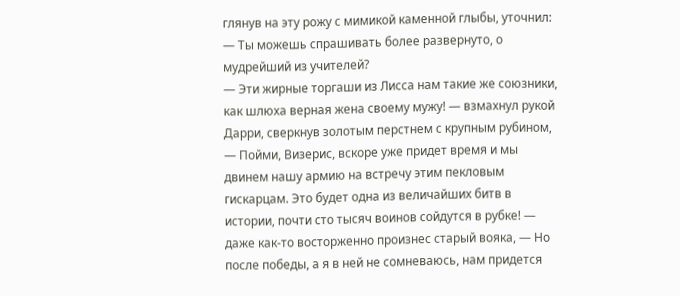глянув на эту рожу с мимикой каменной глыбы, уточнил: — Ты можешь спрашивать более развернуто, о мудрейший из учителей?
— Эти жирные торгаши из Лисса нам такие же союзники, как шлюха верная жена своему мужу! — взмахнул рукой Дарри, сверкнув золотым перстнем с крупным рубином, — Пойми, Визерис, вскоре уже придет время и мы двинем нашу армию на встречу этим пекловым гискарцам. Это будет одна из величайших битв в истории, почти сто тысяч воинов сойдутся в рубке! — даже как-то восторженно произнес старый вояка, — Но после победы, а я в ней не сомневаюсь, нам придется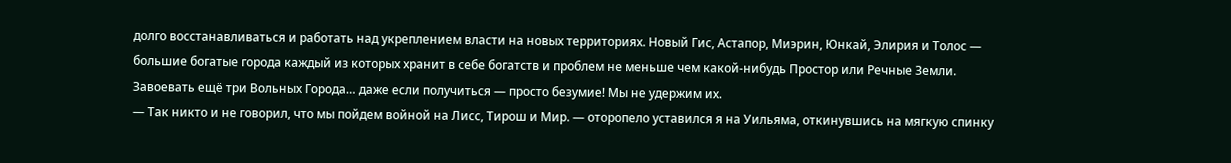долго восстанавливаться и работать над укреплением власти на новых территориях. Новый Гис, Астапор, Миэрин, Юнкай, Элирия и Толос — большие богатые города каждый из которых хранит в себе богатств и проблем не меньше чем какой-нибудь Простор или Речные Земли. Завоевать ещё три Вольных Города… даже если получиться — просто безумие! Мы не удержим их.
— Так никто и не говорил, что мы пойдем войной на Лисс, Тирош и Мир. — оторопело уставился я на Уильяма, откинувшись на мягкую спинку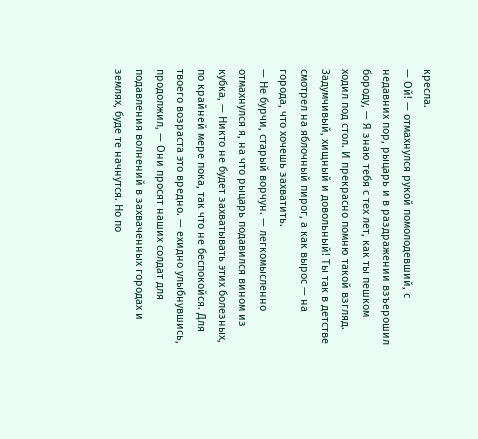кресла.
— Ой! — отмахнулся рукой помолодевший, с недавних пор, рыцарь и в раздражении взъерошил бороду, — Я знаю тебя с тех лет, как ты пешком ходил под стол. И прекрасно помню такой взгляд. Задумчивый, хищный и довольный! Ты так в детстве смотрел на яблочный пирог, а как вырос — на города, что хочешь захватить.
— Не бурчи, старый ворчун. — легкомысленно отмахнулся я, на что рыцарь подавился вином из кубка, — Никто не будет захватывать этих болезных, по крайней мере пока, так что не беспокойся. Для твоего возраста это вредно. — ехидно улыбнувшись, продолжил, — Они просят наших солдат для подавления волнений в захваченных городах и землях, буде те начнутся. Но по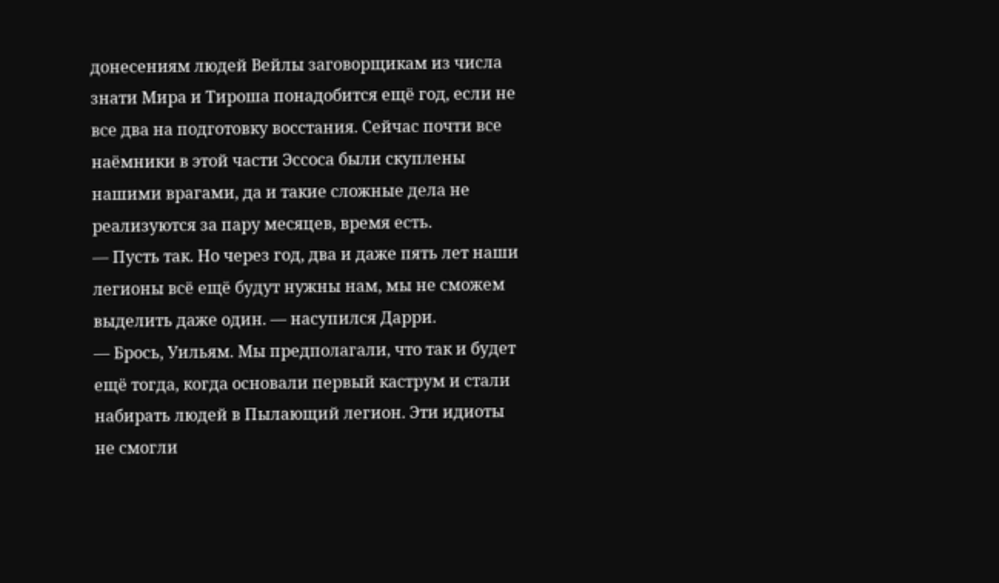донесениям людей Вейлы заговорщикам из числа знати Мира и Тироша понадобится ещё год, если не все два на подготовку восстания. Сейчас почти все наёмники в этой части Эссоса были скуплены нашими врагами, да и такие сложные дела не реализуются за пару месяцев, время есть.
— Пусть так. Но через год, два и даже пять лет наши легионы всё ещё будут нужны нам, мы не сможем выделить даже один. — насупился Дарри.
— Брось, Уильям. Мы предполагали, что так и будет ещё тогда, когда основали первый каструм и стали набирать людей в Пылающий легион. Эти идиоты не смогли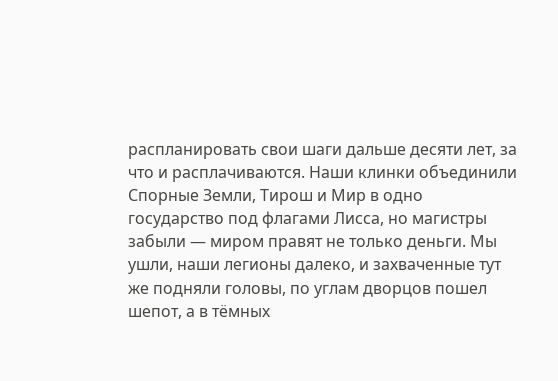распланировать свои шаги дальше десяти лет, за что и расплачиваются. Наши клинки объединили Спорные Земли, Тирош и Мир в одно государство под флагами Лисса, но магистры забыли — миром правят не только деньги. Мы ушли, наши легионы далеко, и захваченные тут же подняли головы, по углам дворцов пошел шепот, а в тёмных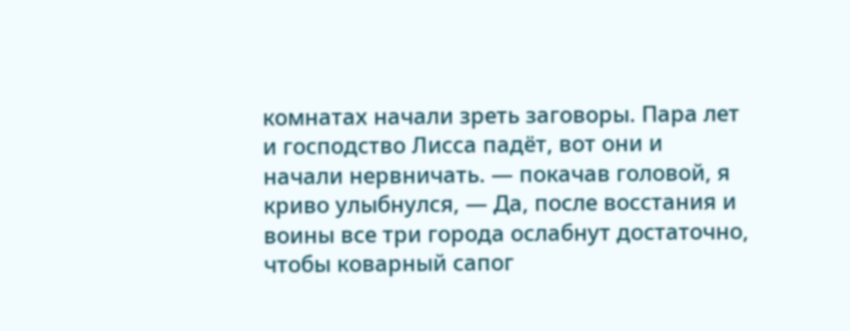комнатах начали зреть заговоры. Пара лет и господство Лисса падёт, вот они и начали нервничать. — покачав головой, я криво улыбнулся, — Да, после восстания и воины все три города ослабнут достаточно, чтобы коварный сапог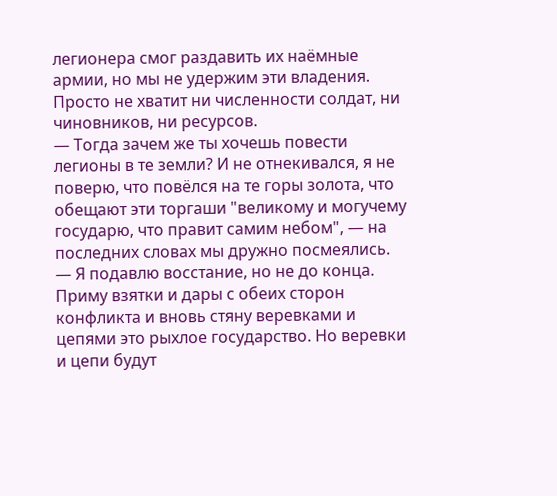легионера смог раздавить их наёмные армии, но мы не удержим эти владения. Просто не хватит ни численности солдат, ни чиновников, ни ресурсов.
— Тогда зачем же ты хочешь повести легионы в те земли? И не отнекивался, я не поверю, что повёлся на те горы золота, что обещают эти торгаши "великому и могучему государю, что правит самим небом", — на последних словах мы дружно посмеялись.
— Я подавлю восстание, но не до конца. Приму взятки и дары с обеих сторон конфликта и вновь стяну веревками и цепями это рыхлое государство. Но веревки и цепи будут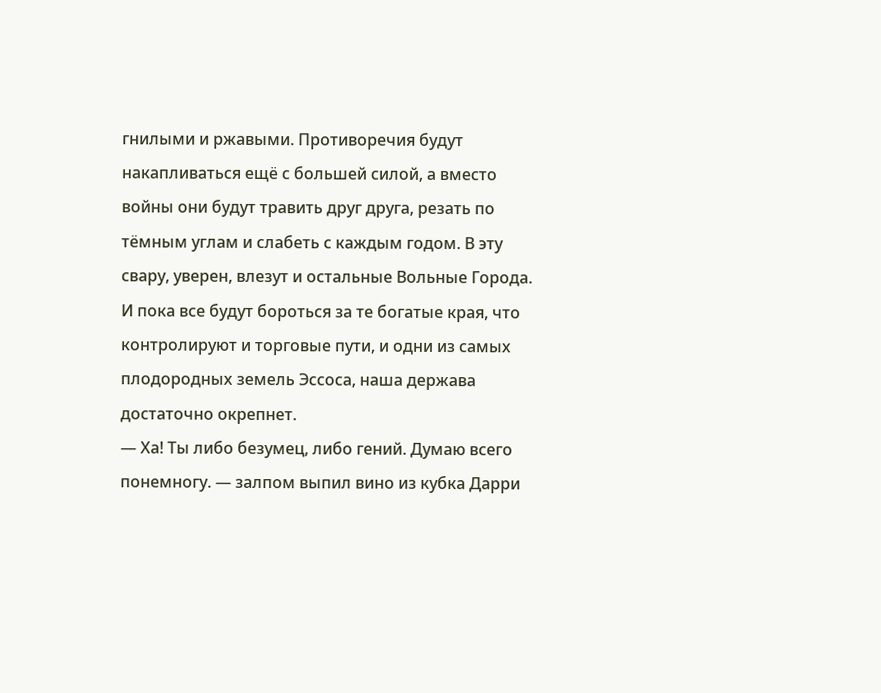гнилыми и ржавыми. Противоречия будут накапливаться ещё с большей силой, а вместо войны они будут травить друг друга, резать по тёмным углам и слабеть с каждым годом. В эту свару, уверен, влезут и остальные Вольные Города. И пока все будут бороться за те богатые края, что контролируют и торговые пути, и одни из самых плодородных земель Эссоса, наша держава достаточно окрепнет.
— Ха! Ты либо безумец, либо гений. Думаю всего понемногу. — залпом выпил вино из кубка Дарри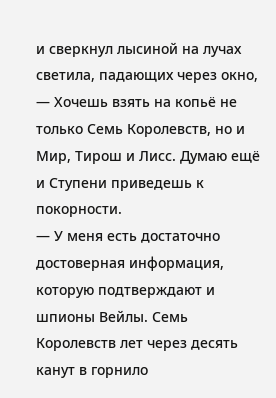и сверкнул лысиной на лучах светила, падающих через окно, — Хочешь взять на копьё не только Семь Королевств, но и Мир, Тирош и Лисс. Думаю ещё и Ступени приведешь к покорности.
— У меня есть достаточно достоверная информация, которую подтверждают и шпионы Вейлы. Семь Королевств лет через десять канут в горнило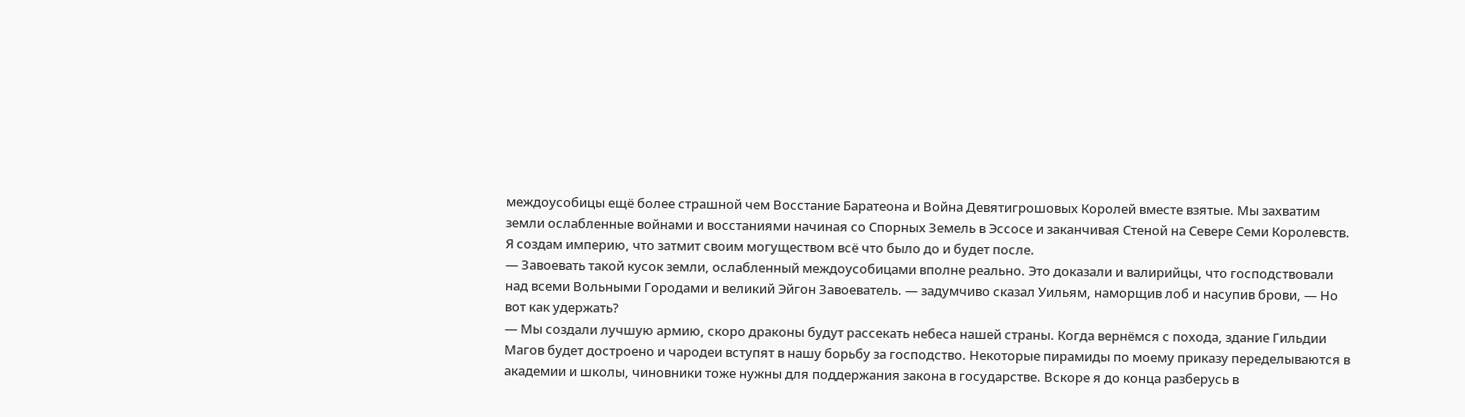междоусобицы ещё более страшной чем Восстание Баратеона и Война Девятигрошовых Королей вместе взятые. Мы захватим земли ослабленные войнами и восстаниями начиная со Спорных Земель в Эссосе и заканчивая Стеной на Севере Семи Королевств. Я создам империю, что затмит своим могуществом всё что было до и будет после.
— Завоевать такой кусок земли, ослабленный междоусобицами вполне реально. Это доказали и валирийцы, что господствовали над всеми Вольными Городами и великий Эйгон Завоеватель. — задумчиво сказал Уильям, наморщив лоб и насупив брови, — Но вот как удержать?
— Мы создали лучшую армию, скоро драконы будут рассекать небеса нашей страны. Когда вернёмся с похода, здание Гильдии Магов будет достроено и чародеи вступят в нашу борьбу за господство. Некоторые пирамиды по моему приказу переделываются в академии и школы, чиновники тоже нужны для поддержания закона в государстве. Вскоре я до конца разберусь в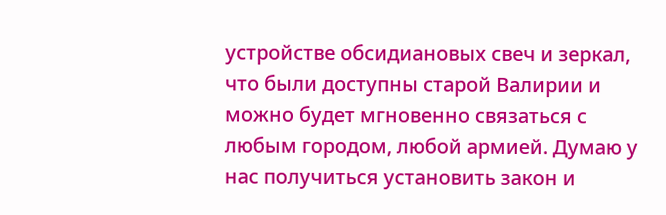устройстве обсидиановых свеч и зеркал, что были доступны старой Валирии и можно будет мгновенно связаться с любым городом, любой армией. Думаю у нас получиться установить закон и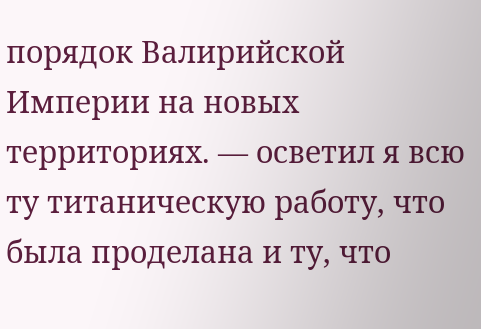порядок Валирийской Империи на новых территориях. — осветил я всю ту титаническую работу, что была проделана и ту, что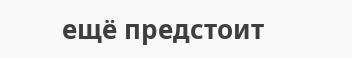ещё предстоит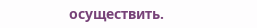осуществить.